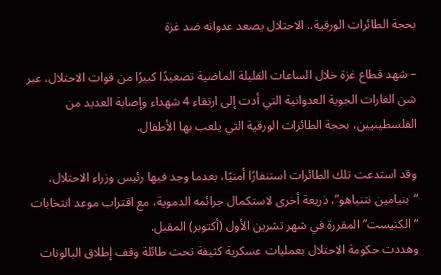بحجة الطائرات الورقية.. الاحتلال يصعد عدوانه ضد غزة

– شهد قطاع غزة خلال الساعات القليلة الماضية تصعيدًا كبيرًا من قوات الاحتلال، عبر شن الغارات الجوية العدوانية التي أدت إلى ارتقاء 4 شهداء وإصابة العديد من الفلسطينيين، بحجة الطائرات الورقية التي يلعب بها الأطفال.

وقد استدعت تلك الطائرات استنفارًا أمنيًا، بعدما وجد فيها رئيس وزراء الاحتلال، “بنيامين نتنياهو”، ذريعة أخرى لاستكمال جرائمه الدموية، مع اقتراب موعد انتخابات “الكنيست” المقررة في شهر تشرين الأول (أكتوبر) المقبل.
وهددت حكومة الاحتلال بعمليات عسكرية كثيفة تحت طائلة وقف إطلاق البالونات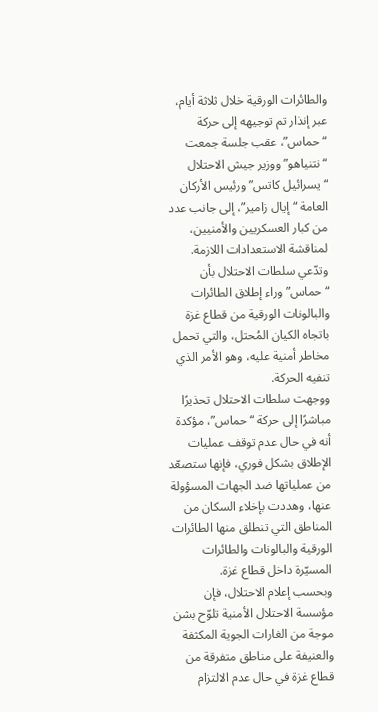والطائرات الورقية خلال ثلاثة أيام، عبر إنذار تم توجيهه إلى حركة “حماس”، عقب جلسة جمعت “نتنياهو” ووزير جيش الاحتلال “يسرائيل كاتس” ورئيس الأركان العامة “إيال زامير”، إلى جانب عدد من كبار العسكريين والأمنيين، لمناقشة الاستعدادات اللازمة.
وتدّعي سلطات الاحتلال بأن “حماس” وراء إطلاق الطائرات والبالونات الورقية من قطاع غزة باتجاه الكيان المُحتل، والتي تحمل مخاطر أمنية عليه، وهو الأمر الذي تنفيه الحركة.
ووجهت سلطات الاحتلال تحذيرًا مباشرًا إلى حركة “حماس”، مؤكدة أنه في حال عدم توقف عمليات الإطلاق بشكل فوري، فإنها ستصعّد من عملياتها ضد الجهات المسؤولة عنها، وهددت بإخلاء السكان من المناطق التي تنطلق منها الطائرات الورقية والبالونات والطائرات المسيّرة داخل قطاع غزة.
وبحسب إعلام الاحتلال، فإن مؤسسة الاحتلال الأمنية تلوّح بشن موجة من الغارات الجوية المكثفة والعنيفة على مناطق متفرقة من قطاع غزة في حال عدم الالتزام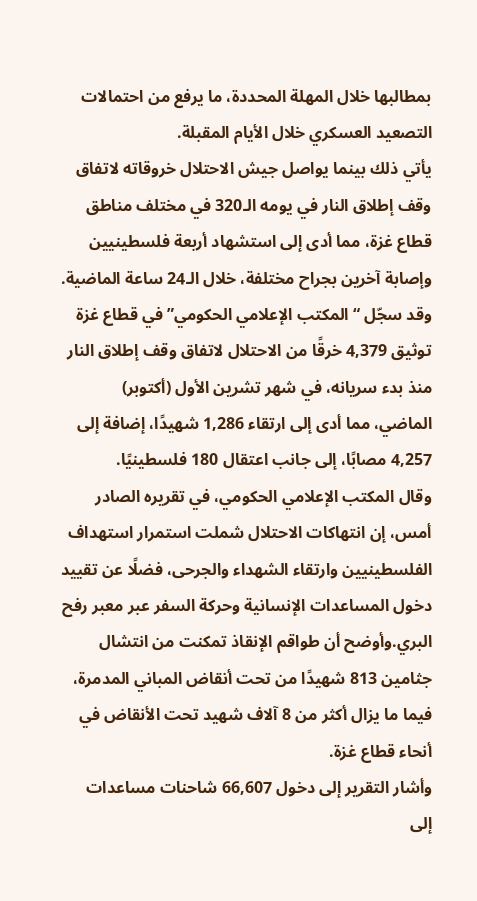بمطالبها خلال المهلة المحددة، ما يرفع من احتمالات التصعيد العسكري خلال الأيام المقبلة.
يأتي ذلك بينما يواصل جيش الاحتلال خروقاته لاتفاق وقف إطلاق النار في يومه الـ320 في مختلف مناطق قطاع غزة، مما أدى إلى استشهاد أربعة فلسطينيين وإصابة آخرين بجراح مختلفة، خلال الـ24 ساعة الماضية.
وقد سجّل “المكتب الإعلامي الحكومي” في قطاع غزة توثيق 4,379 خرقًا من الاحتلال لاتفاق وقف إطلاق النار منذ بدء سريانه، في شهر تشرين الأول (أكتوبر) الماضي، مما أدى إلى ارتقاء 1,286 شهيدًا، إضافة إلى 4,257 مصابًا، إلى جانب اعتقال 180 فلسطينيًا.
وقال المكتب الإعلامي الحكومي، في تقريره الصادر أمس، إن انتهاكات الاحتلال شملت استمرار استهداف الفلسطينيين وارتقاء الشهداء والجرحى، فضلًا عن تقييد دخول المساعدات الإنسانية وحركة السفر عبر معبر رفح البري.وأوضح أن طواقم الإنقاذ تمكنت من انتشال جثامين 813 شهيدًا من تحت أنقاض المباني المدمرة، فيما ما يزال أكثر من 8 آلاف شهيد تحت الأنقاض في أنحاء قطاع غزة.
وأشار التقرير إلى دخول 66,607 شاحنات مساعدات إلى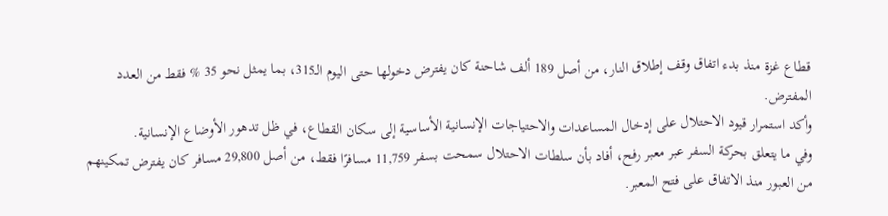قطاع غزة منذ بدء اتفاق وقف إطلاق النار، من أصل 189 ألف شاحنة كان يفترض دخولها حتى اليوم الـ315، بما يمثل نحو 35 % فقط من العدد المفترض.
وأكد استمرار قيود الاحتلال على إدخال المساعدات والاحتياجات الإنسانية الأساسية إلى سكان القطاع، في ظل تدهور الأوضاع الإنسانية.
وفي ما يتعلق بحركة السفر عبر معبر رفح، أفاد بأن سلطات الاحتلال سمحت بسفر 11,759 مسافرًا فقط، من أصل 29,800 مسافر كان يفترض تمكينهم من العبور منذ الاتفاق على فتح المعبر.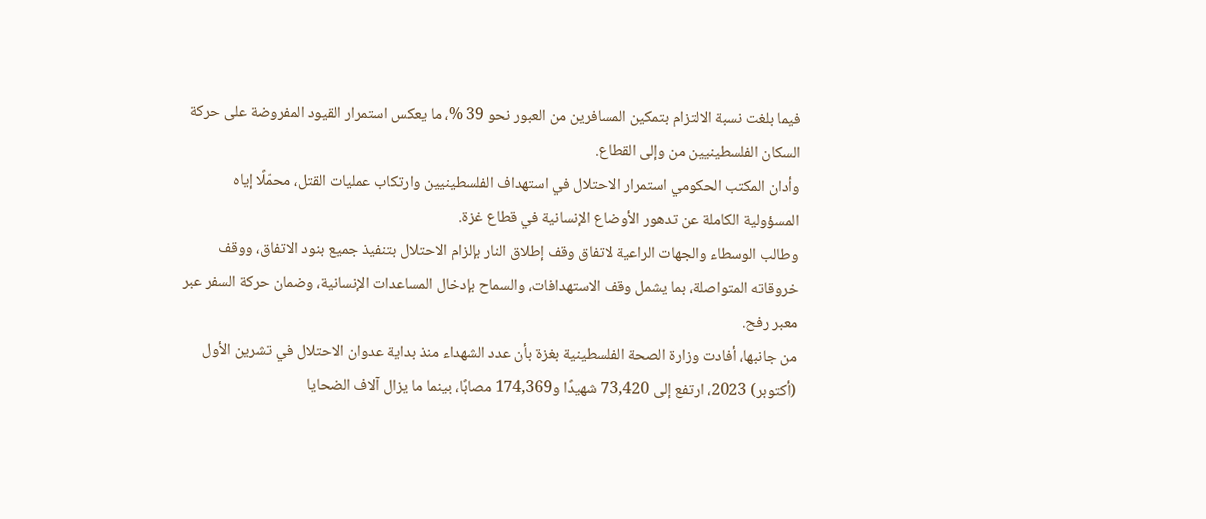فيما بلغت نسبة الالتزام بتمكين المسافرين من العبور نحو 39 %، ما يعكس استمرار القيود المفروضة على حركة السكان الفلسطينيين من وإلى القطاع.
وأدان المكتب الحكومي استمرار الاحتلال في استهداف الفلسطينيين وارتكاب عمليات القتل، محمّلًا إياه المسؤولية الكاملة عن تدهور الأوضاع الإنسانية في قطاع غزة.
وطالب الوسطاء والجهات الراعية لاتفاق وقف إطلاق النار بإلزام الاحتلال بتنفيذ جميع بنود الاتفاق، ووقف خروقاته المتواصلة، بما يشمل وقف الاستهدافات، والسماح بإدخال المساعدات الإنسانية، وضمان حركة السفر عبر معبر رفح.
من جانبها، أفادت وزارة الصحة الفلسطينية بغزة بأن عدد الشهداء منذ بداية عدوان الاحتلال في تشرين الأول (أكتوبر) 2023، ارتفع إلى 73,420 شهيدًا و174,369 مصابًا، بينما ما يزال آلاف الضحايا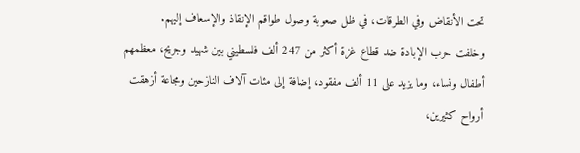تحت الأنقاض وفي الطرقات، في ظل صعوبة وصول طواقم الإنقاذ والإسعاف إليهم.
وخلفت حرب الإبادة ضد قطاع غزة أكثر من 247 ألف فلسطيني بين شهيد وجريح، معظمهم أطفال ونساء، وما يزيد على 11 ألف مفقود، إضافة إلى مئات آلاف النازحين ومجاعة أزهقت أرواح كثيرين،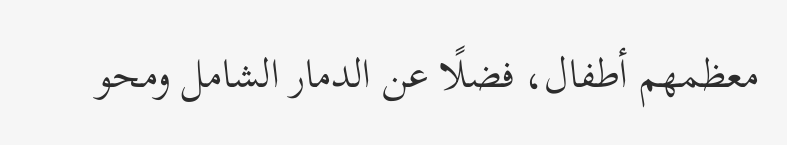معظمهم أطفال، فضلًا عن الدمار الشامل ومحو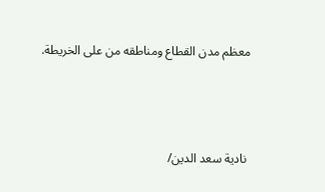معظم مدن القطاع ومناطقه من على الخريطة.



 نادية سعد الدين/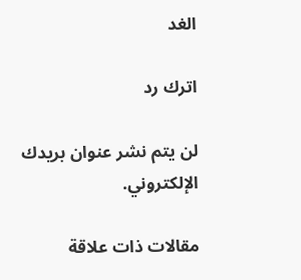الغد

اترك رد

لن يتم نشر عنوان بريدك الإلكتروني.

مقالات ذات علاقة